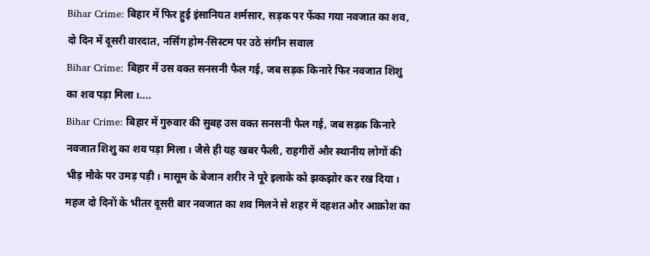Bihar Crime: बिहार में फिर हुई इंसानियत शर्मसार, सड़क पर फेंका गया नवजात का शव, दो दिन में दूसरी वारदात, नर्सिंग होम-सिस्टम पर उठे संगीन सवाल
Bihar Crime: बिहार में उस वक्त सनसनी फैल गई, जब सड़क किनारे फिर नवजात शिशु का शव पड़ा मिला।....
Bihar Crime: बिहार में गुरुवार की सुबह उस वक्त सनसनी फैल गई, जब सड़क किनारे नवजात शिशु का शव पड़ा मिला। जैसे ही यह खबर फैली, राहगीरों और स्थानीय लोगों की भीड़ मौके पर उमड़ पड़ी। मासूम के बेजान शरीर ने पूरे इलाके को झकझोर कर रख दिया। महज दो दिनों के भीतर दूसरी बार नवजात का शव मिलने से शहर में दहशत और आक्रोश का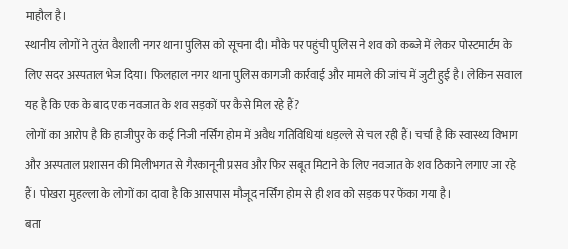माहौल है।
स्थानीय लोगों ने तुरंत वैशाली नगर थाना पुलिस को सूचना दी। मौके पर पहुंची पुलिस ने शव को कब्जे में लेकर पोस्टमार्टम के लिए सदर अस्पताल भेज दिया। फिलहाल नगर थाना पुलिस कागजी कार्रवाई और मामले की जांच में जुटी हुई है। लेकिन सवाल यह है कि एक के बाद एक नवजात के शव सड़कों पर कैसे मिल रहे हैं?
लोगों का आरोप है कि हाजीपुर के कई निजी नर्सिंग होम में अवैध गतिविधियां धड़ल्ले से चल रही हैं। चर्चा है कि स्वास्थ्य विभाग और अस्पताल प्रशासन की मिलीभगत से गैरकानूनी प्रसव और फिर सबूत मिटाने के लिए नवजात के शव ठिकाने लगाए जा रहे हैं। पोखरा मुहल्ला के लोगों का दावा है कि आसपास मौजूद नर्सिंग होम से ही शव को सड़क पर फेंका गया है।
बता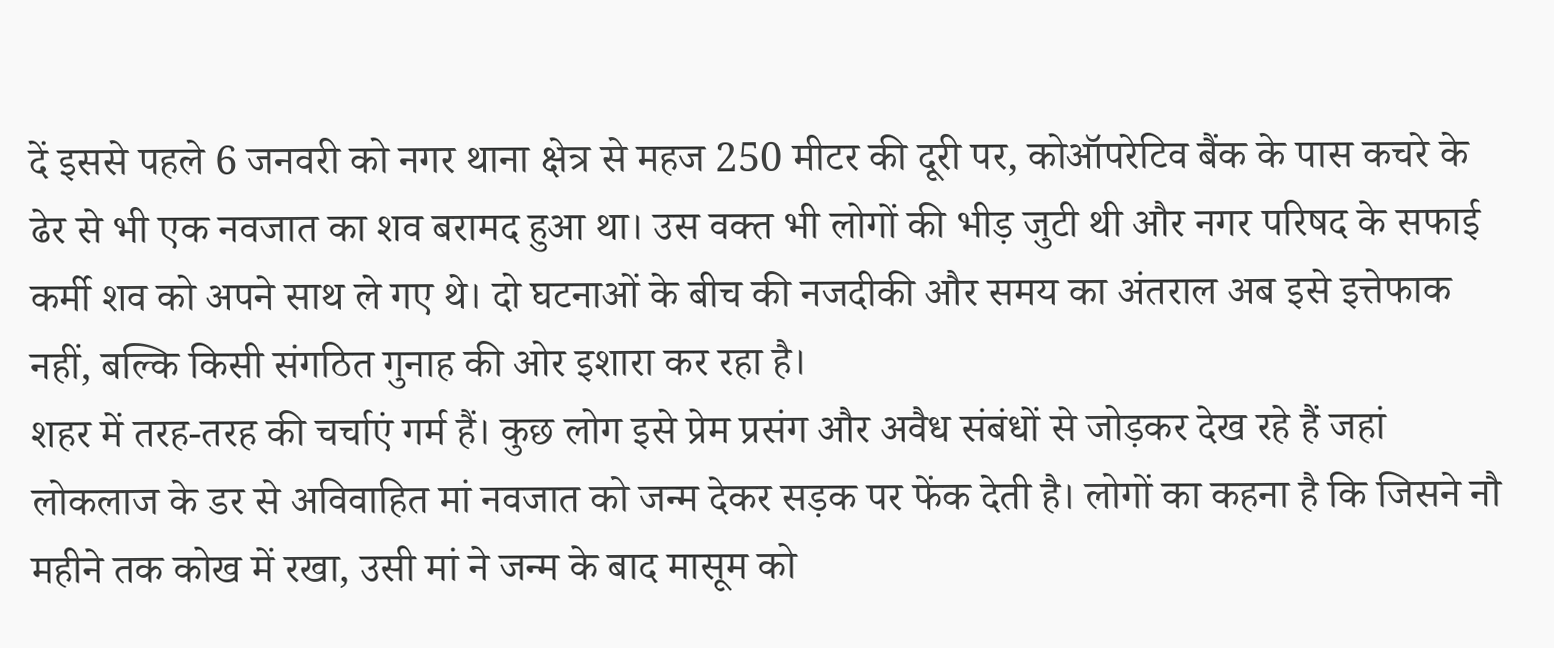दें इससे पहले 6 जनवरी को नगर थाना क्षेत्र से महज 250 मीटर की दूरी पर, कोऑपरेटिव बैंक के पास कचरे के ढेर से भी एक नवजात का शव बरामद हुआ था। उस वक्त भी लोगों की भीड़ जुटी थी और नगर परिषद के सफाई कर्मी शव को अपने साथ ले गए थे। दो घटनाओं के बीच की नजदीकी और समय का अंतराल अब इसे इत्तेफाक नहीं, बल्कि किसी संगठित गुनाह की ओर इशारा कर रहा है।
शहर में तरह-तरह की चर्चाएं गर्म हैं। कुछ लोग इसे प्रेम प्रसंग और अवैध संबंधों से जोड़कर देख रहे हैं जहां लोकलाज के डर से अविवाहित मां नवजात को जन्म देकर सड़क पर फेंक देती है। लोगों का कहना है कि जिसने नौ महीने तक कोख में रखा, उसी मां ने जन्म के बाद मासूम को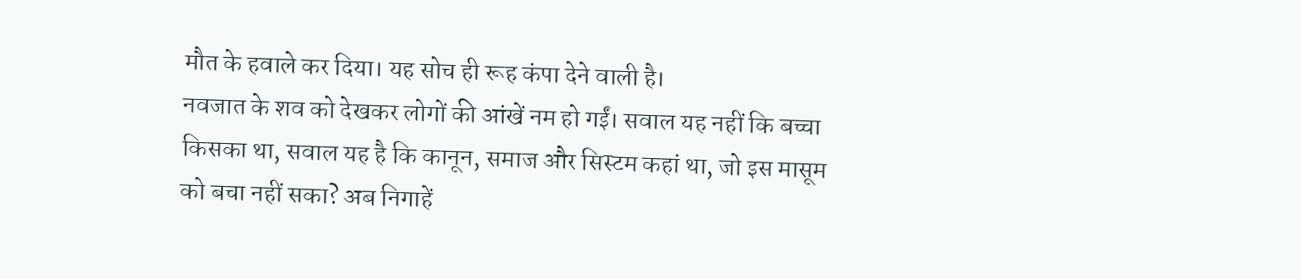मौत के हवाले कर दिया। यह सोच ही रूह कंपा देने वाली है।
नवजात के शव को देखकर लोगों की आंखें नम हो गईं। सवाल यह नहीं कि बच्चा किसका था, सवाल यह है कि कानून, समाज और सिस्टम कहां था, जो इस मासूम को बचा नहीं सका? अब निगाहें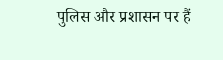पुलिस और प्रशासन पर हैं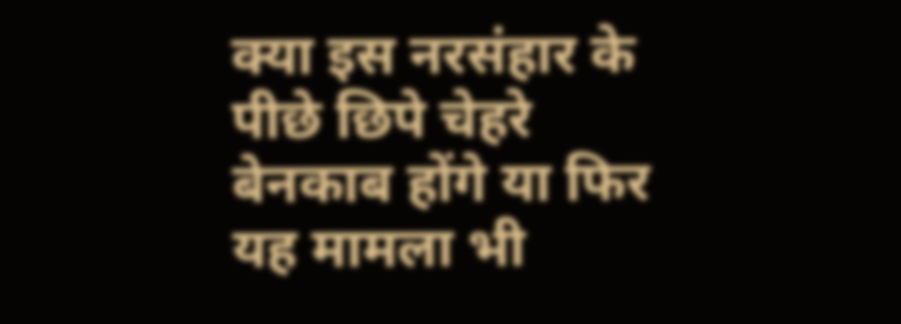क्या इस नरसंहार के पीछे छिपे चेहरे बेनकाब होंगे या फिर यह मामला भी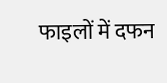फाइलों में दफन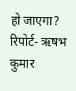हो जाएगा?
रिपोर्ट- ऋषभ कुमार